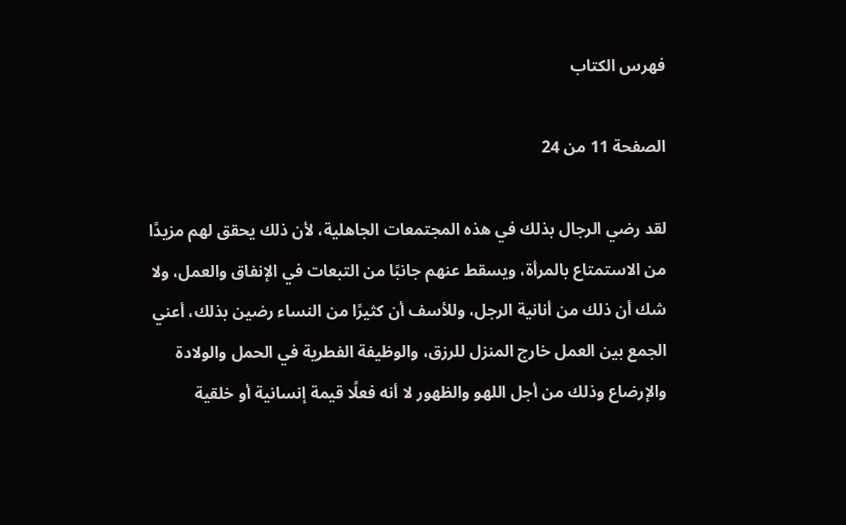فهرس الكتاب

الصفحة 11 من 24

لقد رضي الرجال بذلك في هذه المجتمعات الجاهلية، لأن ذلك يحقق لهم مزيدًا من الاستمتاع بالمرأة، ويسقط عنهم جانبًا من التبعات في الإنفاق والعمل، ولا شك أن ذلك من أنانية الرجل، وللأسف أن كثيرًا من النساء رضين بذلك، أعني الجمع بين العمل خارج المنزل للرزق، والوظيفة الفطرية في الحمل والولادة والإرضاع وذلك من أجل اللهو والظهور لا أنه فعلًا قيمة إنسانية أو خلقية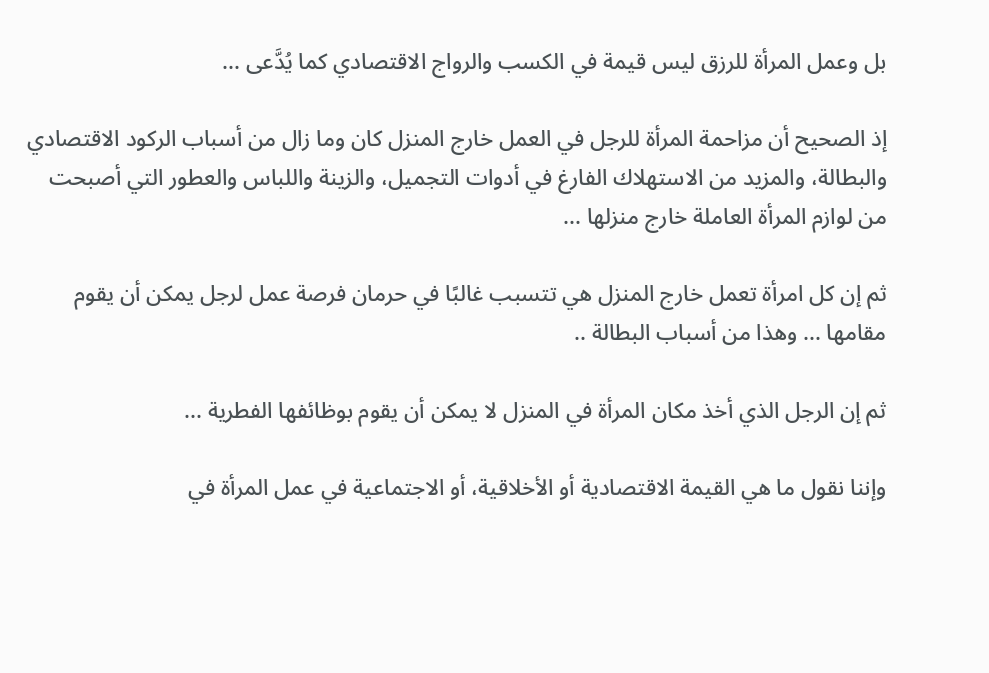بل وعمل المرأة للرزق ليس قيمة في الكسب والرواج الاقتصادي كما يُدَّعى ...

إذ الصحيح أن مزاحمة المرأة للرجل في العمل خارج المنزل كان وما زال من أسباب الركود الاقتصادي والبطالة، والمزيد من الاستهلاك الفارغ في أدوات التجميل، والزينة واللباس والعطور التي أصبحت من لوازم المرأة العاملة خارج منزلها ...

ثم إن كل امرأة تعمل خارج المنزل هي تتسبب غالبًا في حرمان فرصة عمل لرجل يمكن أن يقوم مقامها ... وهذا من أسباب البطالة ..

ثم إن الرجل الذي أخذ مكان المرأة في المنزل لا يمكن أن يقوم بوظائفها الفطرية ...

وإننا نقول ما هي القيمة الاقتصادية أو الأخلاقية، أو الاجتماعية في عمل المرأة في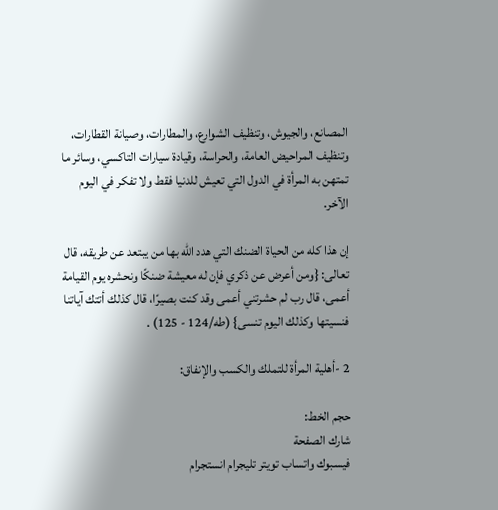المصانع، والجيوش، وتنظيف الشوارع، والمطارات، وصيانة القطارات، وتنظيف المراحيض العامة، والحراسة، وقيادة سيارات التاكسي، وسائر ما تمتهن به المرأة في الدول التي تعيش للدنيا فقط ولا تفكر في اليوم الآخر.

إن هذا كله من الحياة الضنك التي هدد الله بها من يبتعد عن طريقه، قال تعالى: {ومن أعرض عن ذكري فإن له معيشة ضنكًا ونحشره يوم القيامة أعمى، قال رب لم حشرتني أعمى وقد كنت بصيرًا، قال كذلك أتتك آياتنا فنسيتها وكذلك اليوم تنسى} (طه/124 - 125) .

2 -أهلية المرأة للتملك والكسب والإنفاق:

حجم الخط:
شارك الصفحة
فيسبوك واتساب تويتر تليجرام انستجرام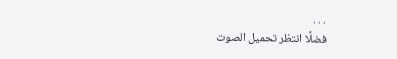. . .
فضلًا انتظر تحميل الصوت